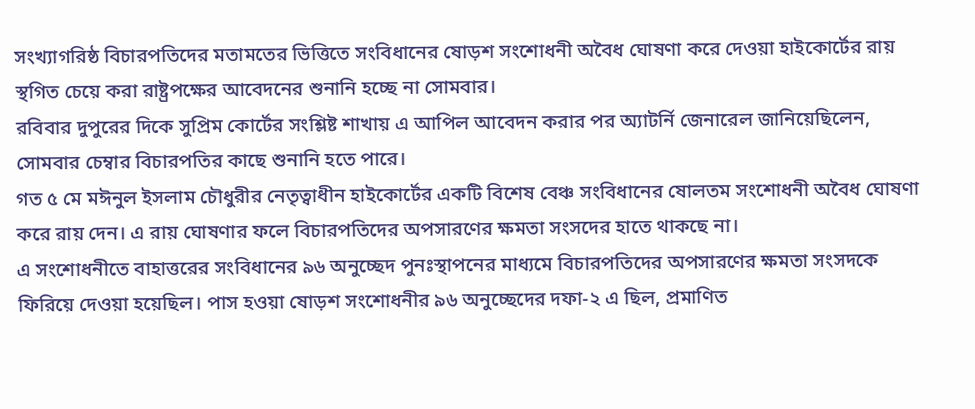সংখ্যাগরিষ্ঠ বিচারপতিদের মতামতের ভিত্তিতে সংবিধানের ষোড়শ সংশোধনী অবৈধ ঘোষণা করে দেওয়া হাইকোর্টের রায় স্থগিত চেয়ে করা রাষ্ট্রপক্ষের আবেদনের শুনানি হচ্ছে না সোমবার।
রবিবার দুপুরের দিকে সুপ্রিম কোর্টের সংশ্লিষ্ট শাখায় এ আপিল আবেদন করার পর অ্যাটর্নি জেনারেল জানিয়েছিলেন, সোমবার চেম্বার বিচারপতির কাছে শুনানি হতে পারে।
গত ৫ মে মঈনুল ইসলাম চৌধুরীর নেতৃত্বাধীন হাইকোর্টের একটি বিশেষ বেঞ্চ সংবিধানের ষোলতম সংশোধনী অবৈধ ঘোষণা করে রায় দেন। এ রায় ঘোষণার ফলে বিচারপতিদের অপসারণের ক্ষমতা সংসদের হাতে থাকছে না।
এ সংশোধনীতে বাহাত্তরের সংবিধানের ৯৬ অনুচ্ছেদ পুনঃস্থাপনের মাধ্যমে বিচারপতিদের অপসারণের ক্ষমতা সংসদকে ফিরিয়ে দেওয়া হয়েছিল। পাস হওয়া ষোড়শ সংশোধনীর ৯৬ অনুচ্ছেদের দফা-২ এ ছিল, প্রমাণিত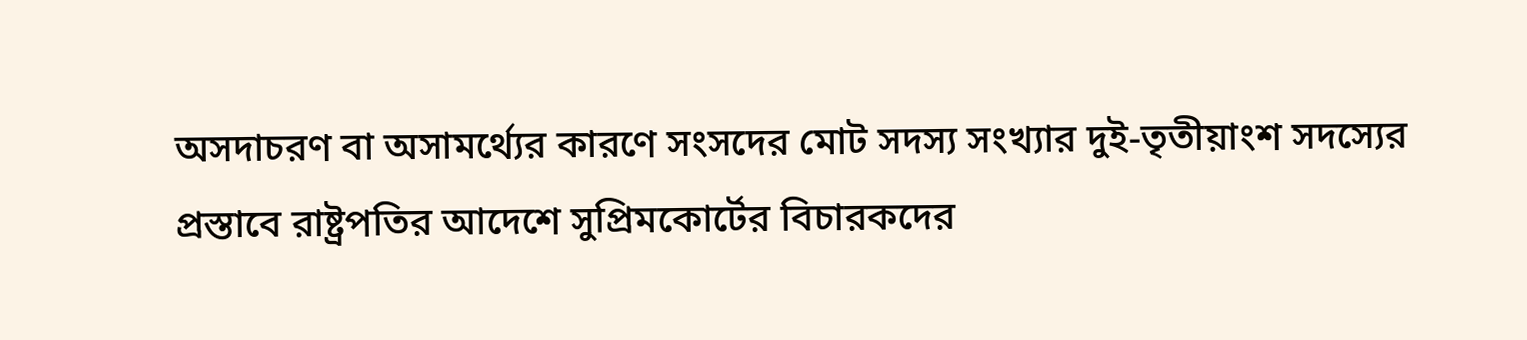অসদাচরণ বা অসামর্থ্যের কারণে সংসদের মোট সদস্য সংখ্যার দুই-তৃতীয়াংশ সদস্যের প্রস্তাবে রাষ্ট্রপতির আদেশে সুপ্রিমকোর্টের বিচারকদের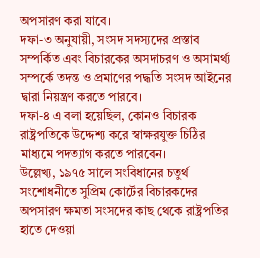অপসারণ করা যাবে।
দফা-৩ অনুযায়ী, সংসদ সদস্যদের প্রস্তাব সম্পর্কিত এবং বিচারকের অসদাচরণ ও অসামর্থ্য সম্পর্কে তদন্ত ও প্রমাণের পদ্ধতি সংসদ আইনের দ্বারা নিয়ন্ত্রণ করতে পারবে।
দফা-৪ এ বলা হয়েছিল, কোনও বিচারক রাষ্ট্রপতিকে উদ্দেশ্য করে স্বাক্ষরযুক্ত চিঠির মাধ্যমে পদত্যাগ করতে পারবেন।
উল্লেখ্য, ১৯৭৫ সালে সংবিধানের চতুর্থ সংশোধনীতে সুপ্রিম কোর্টের বিচারকদের অপসারণ ক্ষমতা সংসদের কাছ থেকে রাষ্ট্রপতির হাতে দেওয়া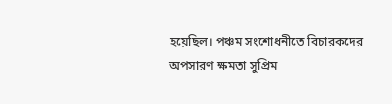হয়েছিল। পঞ্চম সংশোধনীতে বিচারকদের অপসারণ ক্ষমতা সুপ্রিম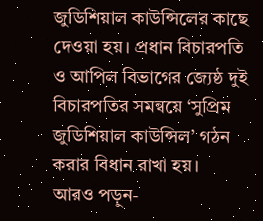জুডিশিয়াল কাউন্সিলের কাছে দেওয়া হয়। প্রধান বিচারপতি ও আপিল বিভাগের জ্যেষ্ঠ দুই বিচারপতির সমন্বয়ে ‘সুপ্রিম জুডিশিয়াল কাউন্সিল’ গঠন করার বিধান রাখা হয়।
আরও পড়ুন-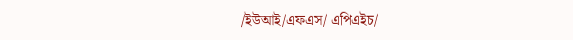/ইউআই/এফএস/ এপিএইচ/